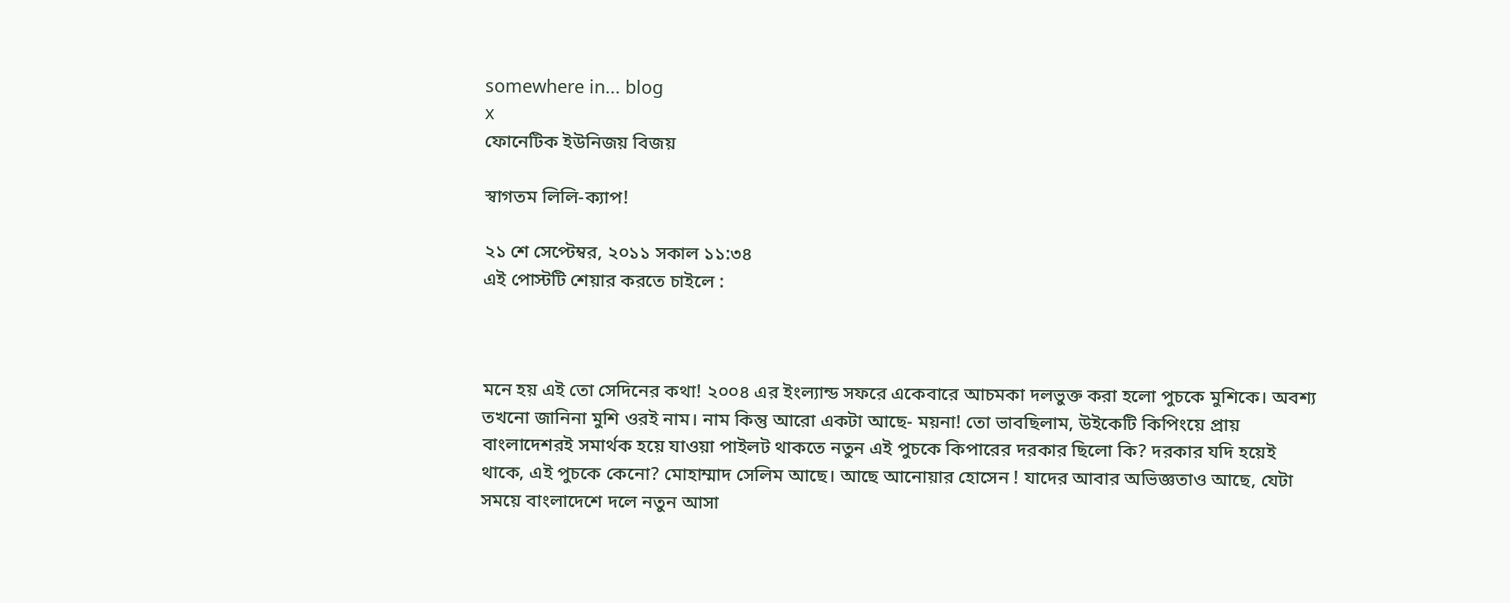somewhere in... blog
x
ফোনেটিক ইউনিজয় বিজয়

স্বাগতম লিলি-ক্যাপ!

২১ শে সেপ্টেম্বর, ২০১১ সকাল ১১:৩৪
এই পোস্টটি শেয়ার করতে চাইলে :



মনে হয় এই তো সেদিনের কথা! ২০০৪ এর ইংল্যান্ড সফরে একেবারে আচমকা দলভুক্ত করা হলো পুচকে মুশিকে। অবশ্য তখনো জানিনা মুশি ওরই নাম। নাম কিন্তু আরো একটা আছে- ময়না! তো ভাবছিলাম, উইকেটি কিপিংয়ে প্রায় বাংলাদেশরই সমার্থক হয়ে যাওয়া পাইলট থাকতে নতুন এই পুচকে কিপারের দরকার ছিলো কি? দরকার যদি হয়েই থাকে, এই পুচকে কেনো? মোহাম্মাদ সেলিম আছে। আছে আনোয়ার হোসেন ! যাদের আবার অভিজ্ঞতাও আছে, যেটা সময়ে বাংলাদেশে দলে নতুন আসা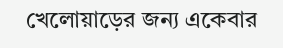খেলোয়াড়ের জন্য একেবার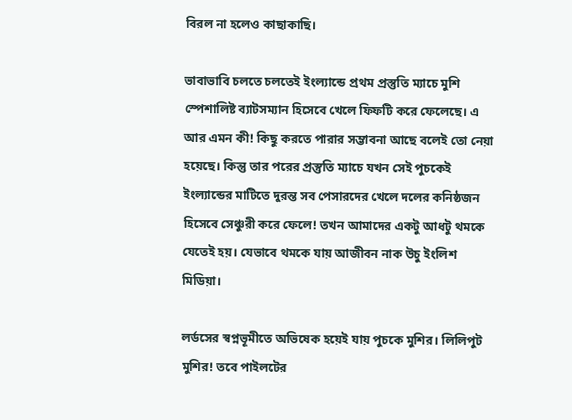বিরল না হলেও কাছাকাছি।

ভাবাভাবি চলতে চলতেই ইংল্যান্ডে প্রথম প্রস্তুতি ম্যাচে মুশি স্পেশালিষ্ট ব্যাটসম্যান হিসেবে খেলে ফিফটি করে ফেলেছে। এ আর এমন কী! কিছু করতে পারার সম্ভাবনা আছে বলেই তো নেয়া হয়েছে। কিন্তু তার পরের প্রস্তুতি ম্যাচে যখন সেই পুচকেই ইংল্যান্ডের মাটিতে দুরন্ত সব পেসারদের খেলে দলের কনিষ্ঠজন হিসেবে সেঞ্চুরী করে ফেলে! তখন আমাদের একটু আধটু থমকে যেতেই হয়। যেভাবে থমকে যায় আজীবন নাক উচু ইংলিশ মিডিয়া।

লর্ডসের স্বপ্নভূমীতে অভিষেক হয়েই যায় পুচকে মুশির। লিলিপুট মুশির! তবে পাইলটের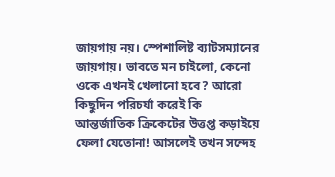জায়গায় নয়। স্পেশালিষ্ট ব্যাটসম্যানের জায়গায়। ভাবতে মন চাইলো, কেনো ওকে এখনই খেলানো হবে? আরো কিছুদিন পরিচর্যা করেই কি আন্তর্জাতিক ক্রিকেটের উত্তপ্ত কড়াইয়ে ফেলা যেতোনা! আসলেই তখন সন্দেহ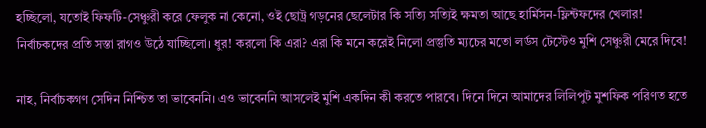হচ্ছিলো, যতোই ফিফটি-সেঞ্চুরী করে ফেলুক না কেনো, ওই ছোট্র গড়নের ছেলেটার কি সত্যি সত্যিই ক্ষমতা আছে হার্মিসন-ফ্লিন্টফদের খেলার! নির্বাচকদের প্রতি সস্তা রাগও উঠে যাচ্ছিলো। ধুর! করলো কি এরা? এরা কি মনে করেই নিলো প্রস্তুতি ম্যচের মতো লর্ডস টেস্টেও মুশি সেঞ্চুরী মেরে দিবে!

নাহ, নির্বাচকগণ সেদিন নিশ্চিত তা ভাবেননি। এও ভাবেননি আসলেই মুশি একদিন কী করতে পারবে। দিনে দিনে আমাদের লিলিপুট মুশফিক পরিণত হতে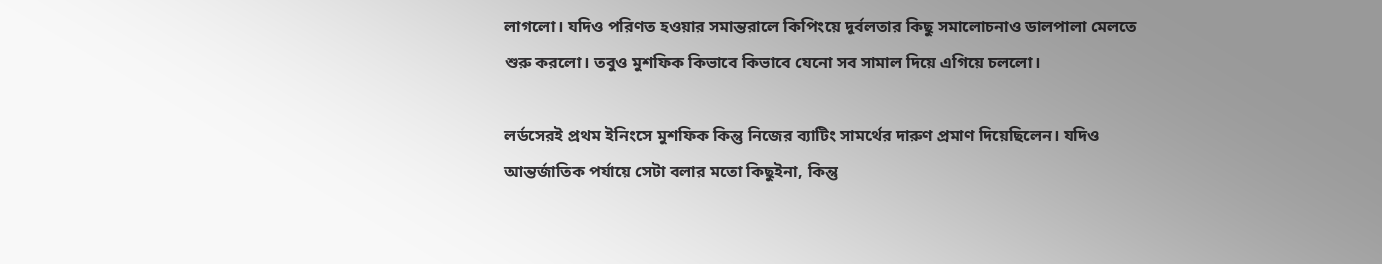লাগলো। যদিও পরিণত হওয়ার সমান্তরালে কিপিংয়ে দূর্বলতার কিছু সমালোচনাও ডালপালা মেলতে শুরু করলো। তবুও মুশফিক কিভাবে কিভাবে যেনো সব সামাল দিয়ে এগিয়ে চললো।

লর্ডসেরই প্রথম ইনিংসে মুশফিক কিন্তু নিজের ব্যাটিং সামর্থের দারুণ প্রমাণ দিয়েছিলেন। যদিও আন্তর্জাতিক পর্যায়ে সেটা বলার মতো কিছুইনা, কিন্তু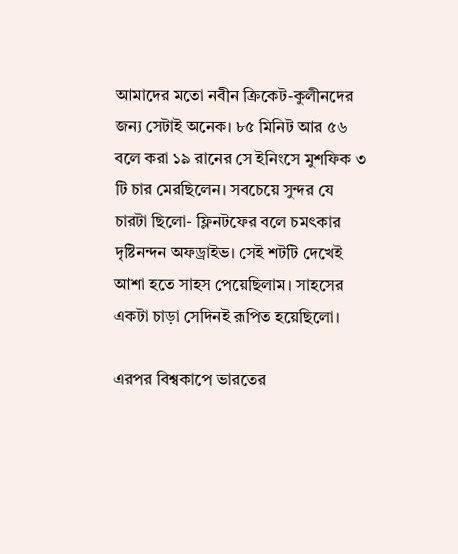আমাদের মতো নবীন ক্রিকেট-কুলীনদের জন্য সেটাই অনেক। ৮৫ মিনিট আর ৫৬ বলে করা ১৯ রানের সে ইনিংসে মুশফিক ৩ টি চার মেরছিলেন। সবচেয়ে সুন্দর যে চারটা ছিলো- ফ্লিনটফের বলে চমৎকার দৃষ্টিনন্দন অফড্রাইভ। সেই শটটি দেখেই আশা হতে সাহস পেয়েছিলাম। সাহসের একটা চাড়া সেদিনই রূপিত হয়েছিলো।

এরপর বিশ্বকাপে ভারতের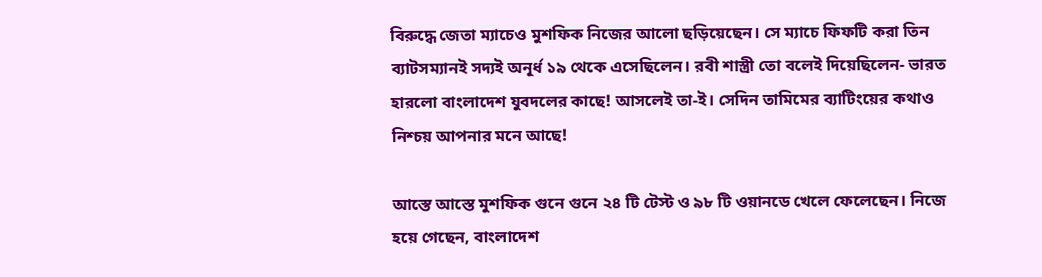বিরুদ্ধে জেতা ম্যাচেও মুশফিক নিজের আলো ছড়িয়েছেন। সে ম্যাচে ফিফটি করা তিন ব্যাটসম্যানই সদ্যই অনূর্ধ ১৯ থেকে এসেছিলেন। রবী শাস্ত্রী তো বলেই দিয়েছিলেন- ভারত হারলো বাংলাদেশ যুবদলের কাছে! আসলেই তা-ই। সেদিন তামিমের ব্যাটিংয়ের কথাও নিশ্চয় আপনার মনে আছে!

আস্তে আস্তে মুশফিক গুনে গুনে ২৪ টি টেস্ট ও ৯৮ টি ওয়ানডে খেলে ফেলেছেন। নিজে হয়ে গেছেন, বাংলাদেশ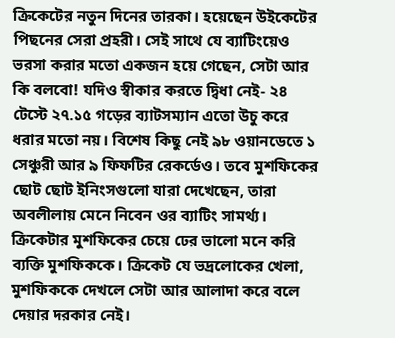ক্রিকেটের নতুন দিনের তারকা। হয়েছেন উইকেটের পিছনের সেরা প্রহরী। সেই সাথে যে ব্যাটিংয়েও ভরসা করার মতো একজন হয়ে গেছেন, সেটা আর কি বলবো! যদিও স্বীকার করতে দ্বিধা নেই- ২৪ টেস্টে ২৭.১৫ গড়ের ব্যাটসম্যান এতো উচু করে ধরার মতো নয়। বিশেষ কিছু নেই ৯৮ ওয়ানডেতে ১ সেঞ্চুরী আর ৯ ফিফটির রেকর্ডেও। তবে মুশফিকের ছোট ছোট ইনিংসগুলো যারা দেখেছেন, তারা অবলীলায় মেনে নিবেন ওর ব্যাটিং সামর্থ্য। ক্রিকেটার মুশফিকের চেয়ে ঢের ভালো মনে করি ব্যক্তি মুশফিককে। ক্রিকেট যে ভদ্রলোকের খেলা, মুশফিককে দেখলে সেটা আর আলাদা করে বলে দেয়ার দরকার নেই।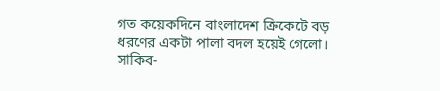গত কয়েকদিনে বাংলাদেশ ক্রিকেটে বড় ধরণের একটা পালা বদল হয়েই গেলো। সাকিব-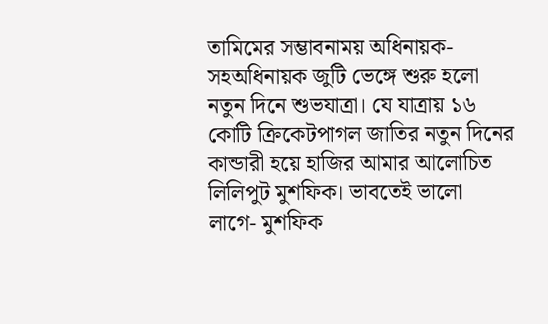তামিমের সম্ভাবনাময় অধিনায়ক-সহঅধিনায়ক জুটি ভেঙ্গে শুরু হলো নতুন দিনে শুভযাত্রা। যে যাত্রায় ১৬ কোটি ক্রিকেটপাগল জাতির নতুন দিনের কান্ডারী হয়ে হাজির আমার আলোচিত লিলিপুট মুশফিক। ভাবতেই ভালো লাগে- মুশফিক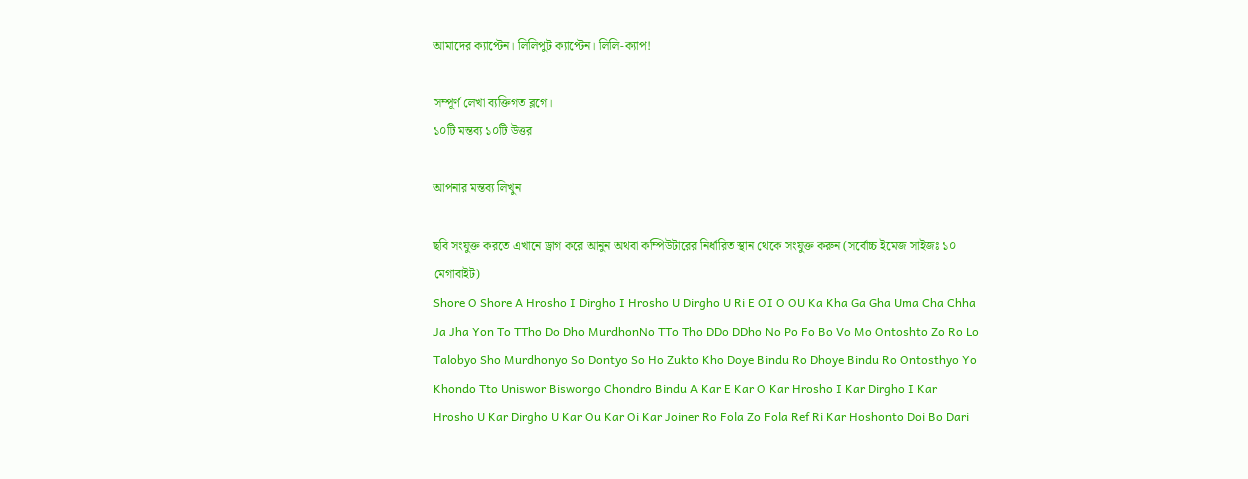আমাদের ক্যাপ্টেন। লিলিপুট ক্যাপ্টেন। লিলি-ক্যাপ!

সম্পূর্ণ লেখা ব্যক্তিগত ব্লগে।
১০টি মন্তব্য ১০টি উত্তর

আপনার মন্তব্য লিখুন

ছবি সংযুক্ত করতে এখানে ড্রাগ করে আনুন অথবা কম্পিউটারের নির্ধারিত স্থান থেকে সংযুক্ত করুন (সর্বোচ্চ ইমেজ সাইজঃ ১০ মেগাবাইট)
Shore O Shore A Hrosho I Dirgho I Hrosho U Dirgho U Ri E OI O OU Ka Kha Ga Gha Uma Cha Chha Ja Jha Yon To TTho Do Dho MurdhonNo TTo Tho DDo DDho No Po Fo Bo Vo Mo Ontoshto Zo Ro Lo Talobyo Sho Murdhonyo So Dontyo So Ho Zukto Kho Doye Bindu Ro Dhoye Bindu Ro Ontosthyo Yo Khondo Tto Uniswor Bisworgo Chondro Bindu A Kar E Kar O Kar Hrosho I Kar Dirgho I Kar Hrosho U Kar Dirgho U Kar Ou Kar Oi Kar Joiner Ro Fola Zo Fola Ref Ri Kar Hoshonto Doi Bo Dari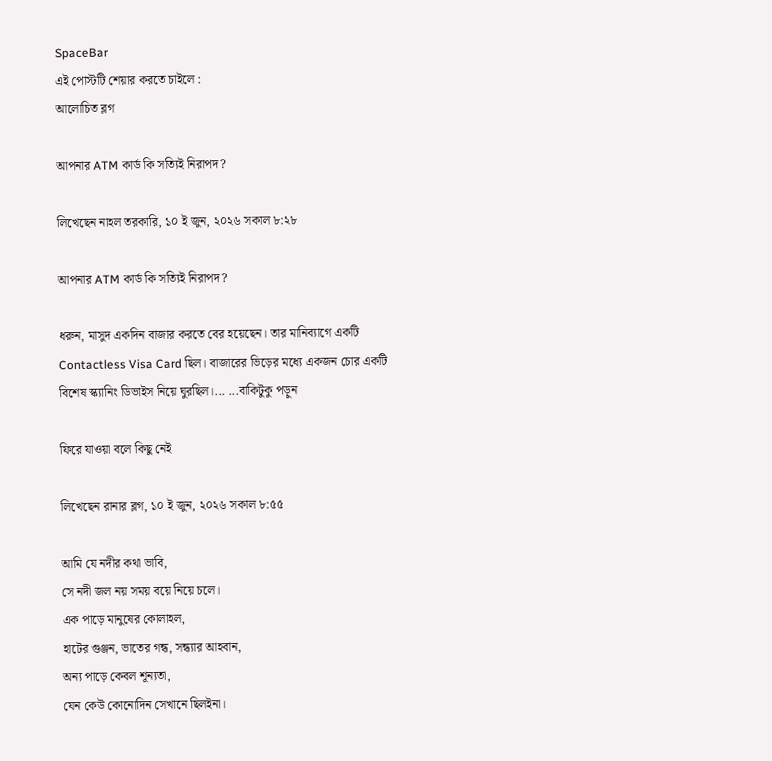SpaceBar
এই পোস্টটি শেয়ার করতে চাইলে :
আলোচিত ব্লগ

আপনার ATM কার্ড কি সত্যিই নিরাপদ?

লিখেছেন নাহল তরকারি, ১০ ই জুন, ২০২৬ সকাল ৮:২৮

আপনার ATM কার্ড কি সত্যিই নিরাপদ?

ধরুন, মাসুদ একদিন বাজার করতে বের হয়েছেন। তার মানিব্যাগে একটি Contactless Visa Card ছিল। বাজারের ভিড়ের মধ্যে একজন চোর একটি বিশেষ স্ক্যানিং ডিভাইস নিয়ে ঘুরছিল।... ...বাকিটুকু পড়ুন

ফিরে যাওয়া বলে কিছু নেই

লিখেছেন রানার ব্লগ, ১০ ই জুন, ২০২৬ সকাল ৮:৫৫

আমি যে নদীর কথা ভাবি,
সে নদী জল নয় সময় বয়ে নিয়ে চলে।
এক পাড়ে মানুষের কোলাহল,
হাটের গুঞ্জন, ভাতের গন্ধ, সন্ধ্যার আহবান,
অন্য পাড়ে কেবল শূন্যতা,
যেন কেউ কোনোদিন সেখানে ছিলইনা।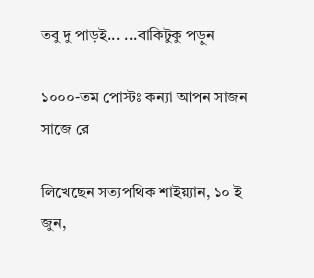তবু দু পাড়ই... ...বাকিটুকু পড়ুন

১০০০-তম পোস্টঃ কন্যা আপন সাজন সাজে রে

লিখেছেন সত্যপথিক শাইয়্যান, ১০ ই জুন,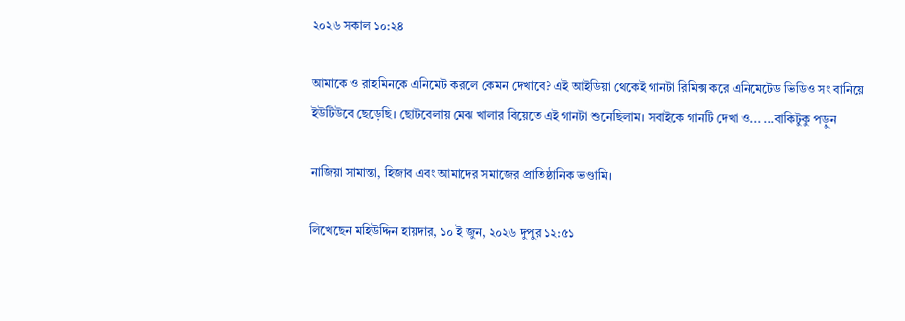২০২৬ সকাল ১০:২৪

আমাকে ও রাহমিনকে এনিমেট করলে কেমন দেখাবে? এই আইডিয়া থেকেই গানটা রিমিক্স করে এনিমেটেড ভিডিও সং বানিয়ে ইউটিউবে ছেড়েছি। ছোটবেলায় মেঝ খালার বিয়েতে এই গানটা শুনেছিলাম। সবাইকে গানটি দেখা ও... ...বাকিটুকু পড়ুন

নাজিয়া সামান্তা, হিজাব এবং আমাদের সমাজের প্রাতিষ্ঠানিক ভণ্ডামি।

লিখেছেন মহিউদ্দিন হায়দার, ১০ ই জুন, ২০২৬ দুপুর ১২:৫১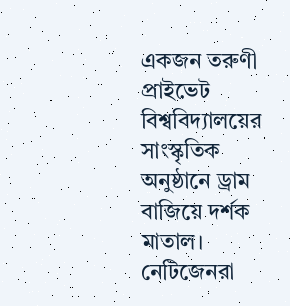একজন তরুণী প্রাইভেট বিশ্ববিদ্যালয়ের সাংস্কৃতিক অনুষ্ঠানে ড্রাম বাজিয়ে দর্শক মাতাল। নেটিজেনরা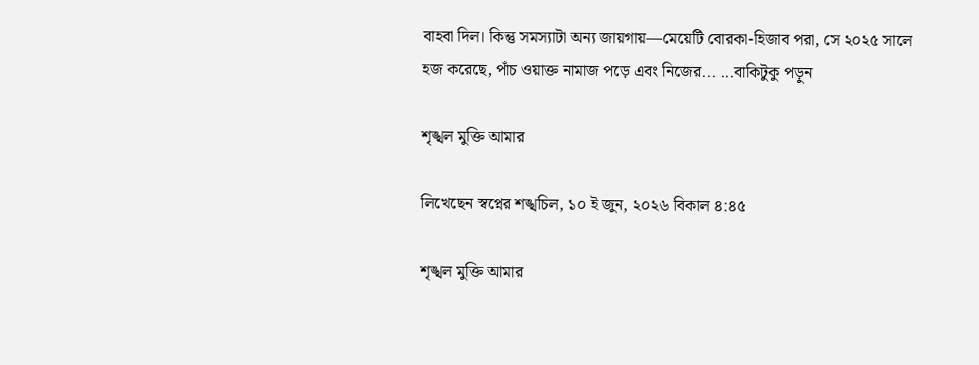বাহবা দিল। কিন্তু সমস্যাটা অন্য জায়গায়—মেয়েটি বোরকা-হিজাব পরা, সে ২০২৫ সালে হজ করেছে, পাঁচ ওয়াক্ত নামাজ পড়ে এবং নিজের... ...বাকিটুকু পড়ুন

শৃঙ্খল মুক্তি আমার

লিখেছেন স্বপ্নের শঙ্খচিল, ১০ ই জুন, ২০২৬ বিকাল ৪:৪৫

শৃঙ্খল মুক্তি আমার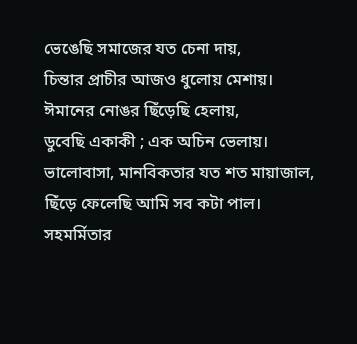ভেঙেছি সমাজের যত চেনা দায়,
চিন্তার প্রাচীর আজও ধুলোয় মেশায়।
ঈমানের নোঙর ছিঁড়েছি হেলায়,
ডুবেছি একাকী ; এক অচিন ভেলায়।
ভালোবাসা, মানবিকতার যত শত মায়াজাল,
ছিঁড়ে ফেলেছি আমি সব কটা পাল।
সহমর্মিতার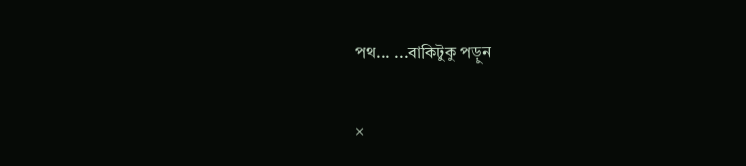পথ... ...বাকিটুকু পড়ুন

×